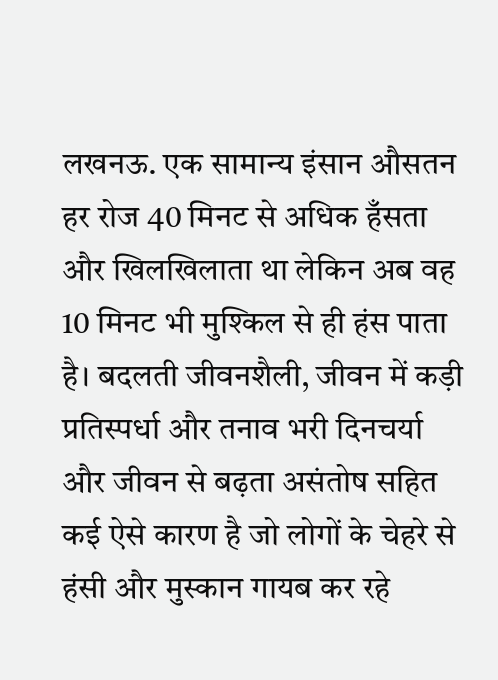लखनऊ. एक सामान्य इंसान औसतन हर रोज 40 मिनट से अधिक हँसता और खिलखिलाता था लेकिन अब वह 10 मिनट भी मुश्किल से ही हंस पाता है। बदलती जीवनशैली, जीवन में कड़ी प्रतिस्पर्धा और तनाव भरी दिनचर्या और जीवन से बढ़ता असंतोष सहित कई ऐसे कारण है जो लोगों के चेहरे से हंसी और मुस्कान गायब कर रहे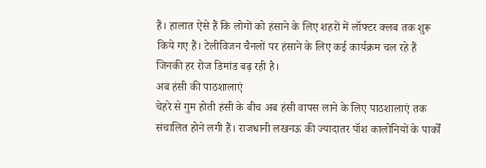हैं। हालात ऐसे हैं कि लोगों को हंसाने के लिए शहरों में लॉफ्टर क्लब तक शुरू किये गए हैं। टेलीविजन चैनलों पर हंसाने के लिए कई कार्यक्रम चल रहे हैं जिनकी हर रोज डिमांड बढ़ रही है।
अब हंसी की पाठशालाएं
चेहरे से गुम होती हंसी के बीच अब हंसी वापस लाने के लिए पाठशालाएं तक संचालित होने लगी हैं। राजधानी लखनऊ की ज्यादातर पॉश कालोनियों के पार्कों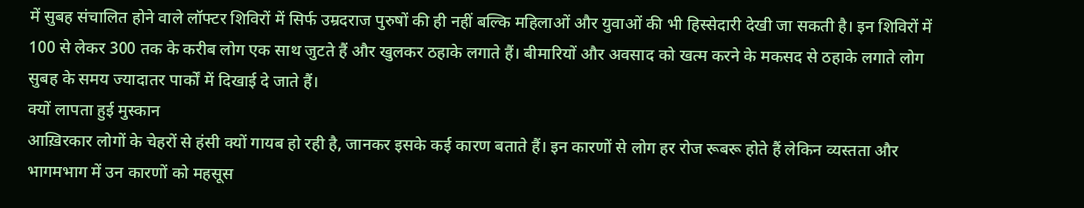में सुबह संचालित होने वाले लॉफ्टर शिविरों में सिर्फ उम्रदराज पुरुषों की ही नहीं बल्कि महिलाओं और युवाओं की भी हिस्सेदारी देखी जा सकती है। इन शिविरों में 100 से लेकर 300 तक के करीब लोग एक साथ जुटते हैं और खुलकर ठहाके लगाते हैं। बीमारियों और अवसाद को खत्म करने के मकसद से ठहाके लगाते लोग सुबह के समय ज्यादातर पार्कों में दिखाई दे जाते हैं।
क्यों लापता हुई मुस्कान
आख़िरकार लोगों के चेहरों से हंसी क्यों गायब हो रही है, जानकर इसके कई कारण बताते हैं। इन कारणों से लोग हर रोज रूबरू होते हैं लेकिन व्यस्तता और भागमभाग में उन कारणों को महसूस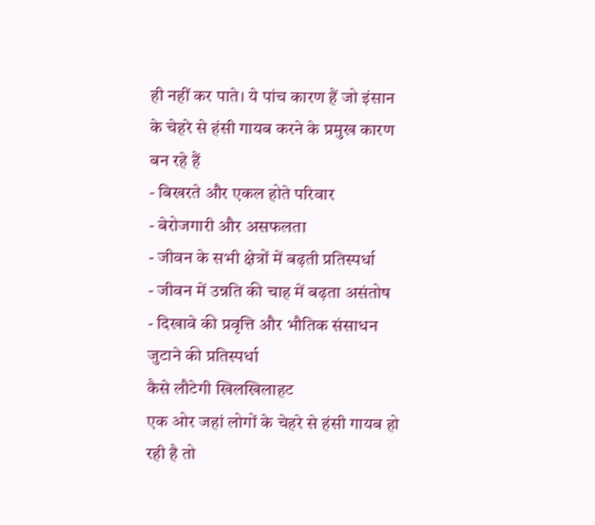ही नहीं कर पाते। ये पांच कारण हैं जो इंसान के चेहरे से हंसी गायब करने के प्रमुख कारण बन रहे हैं
- बिखरते और एकल होते परिवार
- बेरोजगारी और असफलता
- जीवन के सभी क्षेत्रों में बढ़ती प्रतिस्पर्धा
- जीवन में उन्नति की चाह में बढ़ता असंतोष
- दिखावे की प्रवृत्ति और भौतिक संसाधन जुटाने की प्रतिस्पर्धा
कैसे लौटेगी खिलखिलाहट
एक ओर जहां लोगों के चेहरे से हंसी गायब हो रही है तो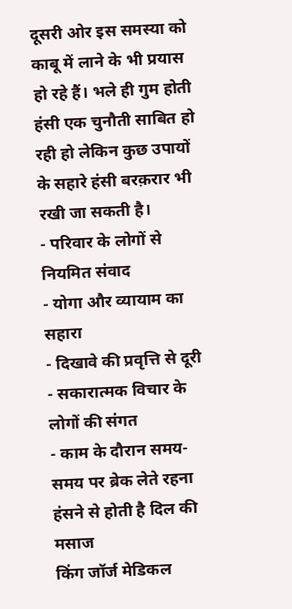दूसरी ओर इस समस्या को काबू में लाने के भी प्रयास हो रहे हैं। भले ही गुम होती हंसी एक चुनौती साबित हो रही हो लेकिन कुछ उपायों के सहारे हंसी बरक़रार भी रखी जा सकती है।
- परिवार के लोगों से नियमित संवाद
- योगा और व्यायाम का सहारा
- दिखावे की प्रवृत्ति से दूरी
- सकारात्मक विचार के लोगों की संगत
- काम के दौरान समय-समय पर ब्रेक लेते रहना
हंसने से होती है दिल की मसाज
किंग जॉर्ज मेडिकल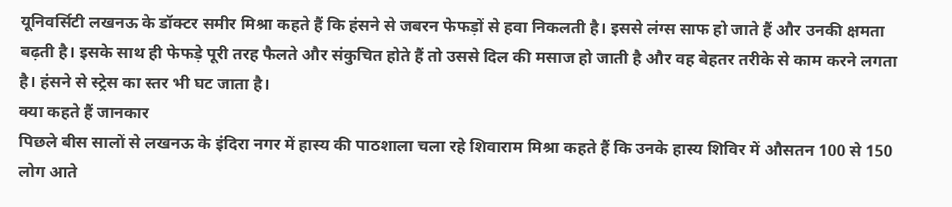यूनिवर्सिटी लखनऊ के डॉक्टर समीर मिश्रा कहते हैं कि हंसने से जबरन फेफड़ों से हवा निकलती है। इससे लंग्स साफ हो जाते हैं और उनकी क्षमता बढ़ती है। इसके साथ ही फेफड़े पूरी तरह फैलते और संकुचित होते हैं तो उससे दिल की मसाज हो जाती है और वह बेहतर तरीके से काम करने लगता है। हंसने से स्ट्रेस का स्तर भी घट जाता है।
क्या कहते हैं जानकार
पिछले बीस सालों से लखनऊ के इंदिरा नगर में हास्य की पाठशाला चला रहे शिवाराम मिश्रा कहते हैं कि उनके हास्य शिविर में औसतन 100 से 150 लोग आते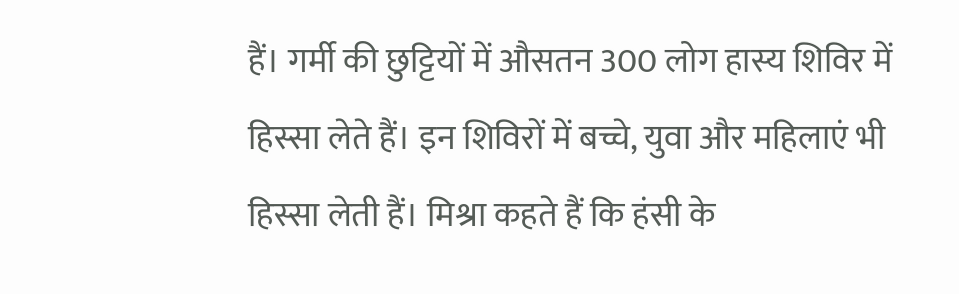हैं। गर्मी की छुट्टियों में औसतन 300 लोग हास्य शिविर में हिस्सा लेते हैं। इन शिविरों में बच्चे, युवा और महिलाएं भी हिस्सा लेती हैं। मिश्रा कहते हैं कि हंसी के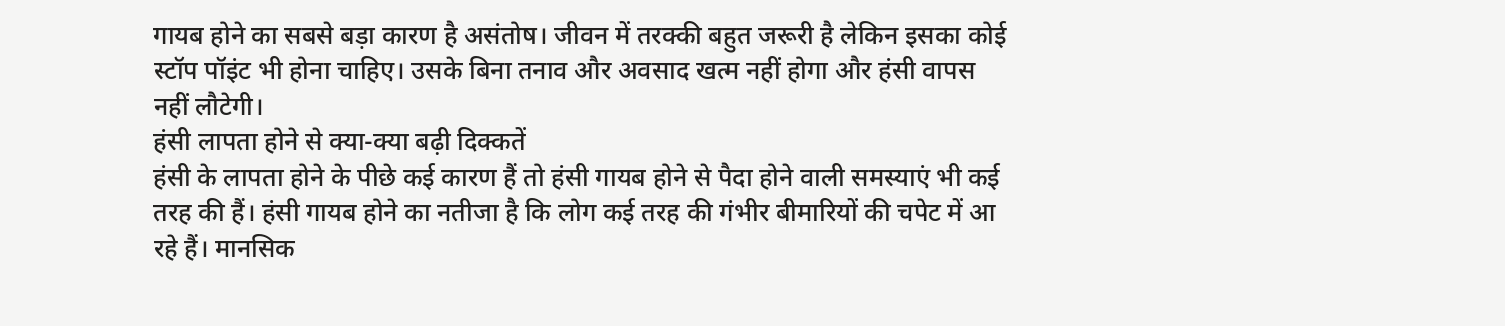गायब होने का सबसे बड़ा कारण है असंतोष। जीवन में तरक्की बहुत जरूरी है लेकिन इसका कोई स्टॉप पॉइंट भी होना चाहिए। उसके बिना तनाव और अवसाद खत्म नहीं होगा और हंसी वापस नहीं लौटेगी।
हंसी लापता होने से क्या-क्या बढ़ी दिक्कतें
हंसी के लापता होने के पीछे कई कारण हैं तो हंसी गायब होने से पैदा होने वाली समस्याएं भी कई तरह की हैं। हंसी गायब होने का नतीजा है कि लोग कई तरह की गंभीर बीमारियों की चपेट में आ रहे हैं। मानसिक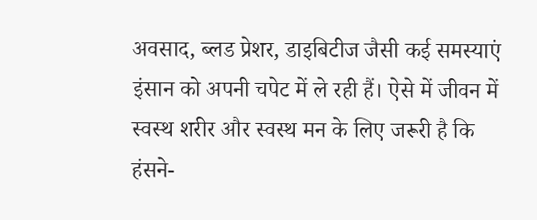अवसाद, ब्लड प्रेशर, डाइबिटीज जैसी कई समस्याएं इंसान को अपनी चपेट में ले रही हैं। ऐसे में जीवन में स्वस्थ शरीर और स्वस्थ मन के लिए जरूरी है कि हंसने-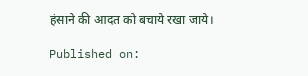हंसाने की आदत को बचाये रखा जाये।

Published on: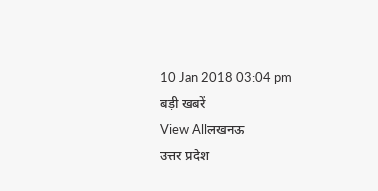10 Jan 2018 03:04 pm
बड़ी खबरें
View Allलखनऊ
उत्तर प्रदेश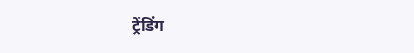ट्रेंडिंग